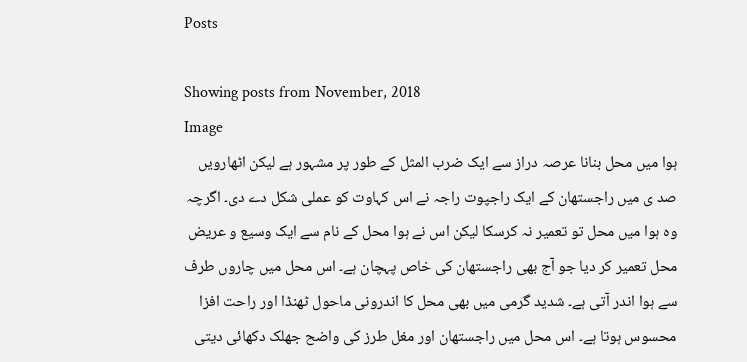Posts

Showing posts from November, 2018
Image
ہوا میں محل بنانا عرصہ دراز سے ایک ضرب المثل کے طور پر مشہور ہے لیکن اٹھارویں صد ی میں راجستھان کے ایک راجپوت راجہ نے اس کہاوت کو عملی شکل دے دی۔ اگرچہ وہ ہوا میں محل تو تعمیر نہ کرسکا لیکن اس نے ہوا محل کے نام سے ایک وسیع و عریض محل تعمیر کر دیا جو آج بھی راجستھان کی خاص پہچان ہے۔ اس محل میں چاروں طرف سے ہوا اندر آتی ہے۔ شدید گرمی میں بھی محل کا اندرونی ماحول ٹھنڈا اور راحت افزا محسوس ہوتا ہے۔ اس محل میں راجستھان اور مغل طرز کی واضح جھلک دکھائی دیتی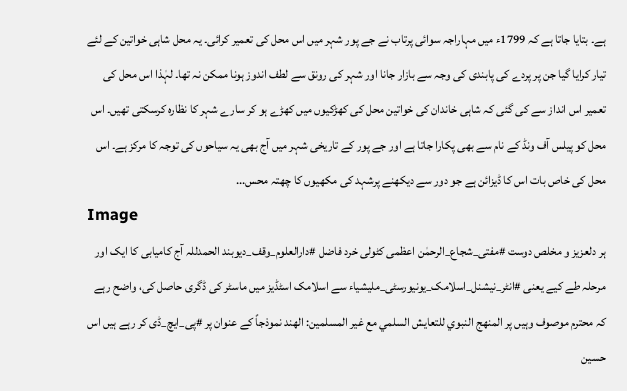ہے۔ بتایا جاتا ہے کہ 1799ء میں مہاراجہ سوائی پرتاب نے جے پور شہر میں اس محل کی تعمیر کرائی۔ یہ محل شاہی خواتین کے لئے تیار کرایا گیا جن پر پردے کی پابندی کی وجہ سے بازار جانا اور شہر کی رونق سے لطف اندوز ہونا ممکن نہ تھا۔ لہٰذا اس محل کی تعمیر اس انداز سے کی گئی کہ شاہی خاندان کی خواتین محل کی کھڑکیوں میں کھڑے ہو کر سارے شہر کا نظارہ کرسکتی تھیں۔ اس محل کو پیلس آف ونڈ کے نام سے بھی پکارا جاتا ہے اور جے پور کے تاریخی شہر میں آج بھی یہ سیاحوں کی توجہ کا مرکز ہے۔ اس محل کی خاص بات اس کا ڈیزائن ہے جو دور سے دیکھنے پرشہد کی مکھیوں کا چھتہ محس...
Image
ہر دلعزیز و مخلص دوست #مفتی_شجاع_الرحمٰن اعظمی کٹولی خرد فاضل #دارالعلوم_وقف_دیوبند الحمدللہ آج کامیابی کا ایک اور مرحلہ طے کیے یعنی #انٹر_نیشنل_اسلامک_یونیورسٹی_ملیشیاء سے اسلامک اسٹڈیز میں ماسٹر کی ڈگری حاصل کی، واضح رہے کہ محترم موصوف وہیں پر المنهج النبوي للتعايش السلمي مع غير المسلمين: الهند نموذجاً کے عنوان پر #پی_ایچ_ڈی کر رہے ہیں اس حسین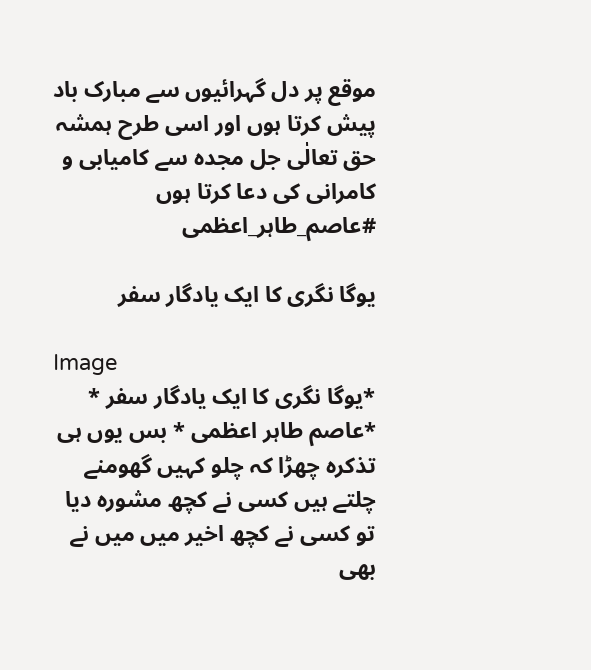موقع پر دل گہرائیوں سے مبارک باد پیش کرتا ہوں اور اسی طرح ہمشہ حق تعالٰی جل مجدہ سے کامیابی و کامرانی کی دعا کرتا ہوں                                          #عاصم_طاہر_اعظمی

یوگا نگری کا ایک یادگار سفر

Image
*یوگا نگری کا ایک یادگار سفر *     *عاصم طاہر اعظمی * بس یوں ہی تذکرہ چھڑا کہ چلو کہیں گھومنے چلتے ہیں کسی نے کچھ مشورہ دیا تو کسی نے کچھ اخیر میں میں نے بھی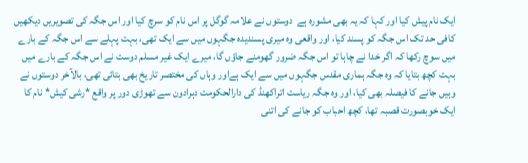ایک نام پیش کیا اور کہا کہ یہ بھی مشورہ ہے  دوستوں نے علامہ گوگل پر اس نام کو سرچ کیا اور اس جگہ کی تصویریں دیکھیں کافی حد تک اس جگہ کو پسند کیا، اور واقعی وہ میری پسندیدہ جگہوں میں سے ایک تھی، بہت پہلے سے اس جگہ کے بارے میں سوچ رکھا کہ اگر خدا نے چاہا تو اس جگہ ضرور گھومنے جاؤں گا، میرے ایک غیر مسلم دوست نے اس جگہ کے بارے میں بہت کچھ بتایا کہ وہ جگہ ہماری مقدس جگہوں میں سے ایک ہےاور وہاں کی مختصر تاریخ بھی بتائی تھی، بالآخر دوستوں نے وہیں جانے کا فیصلہ بھی کیا، اور وہ جگہ ریاست اتراکھنڈ کی دارالحکومت دہرادون سے تھوڑی دور پر واقع *رشی کیش* نام کا ایک خوبصورت قصبہ تھا، کچھ احباب کو جانے کی اتنی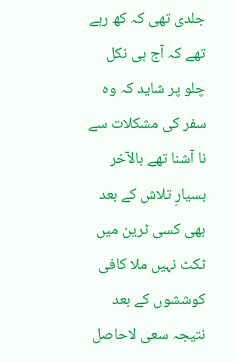جلدی تھی کہ کھ رہے تھے کہ آج ہی نکل چلو پر شاید کہ وہ سفر کی مشکلات سے نا آشنا تھے بالآخر بسیارِ تلاش کے بعد بھی کسی ٹرین میں ٹکٹ نہیں ملا کافی کوششوں کے بعد نتیجہ سعی لاحاصل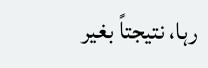رہا، نتیجتاً بغیر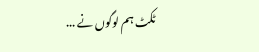ٹکٹ ہم لوگوں نے ...